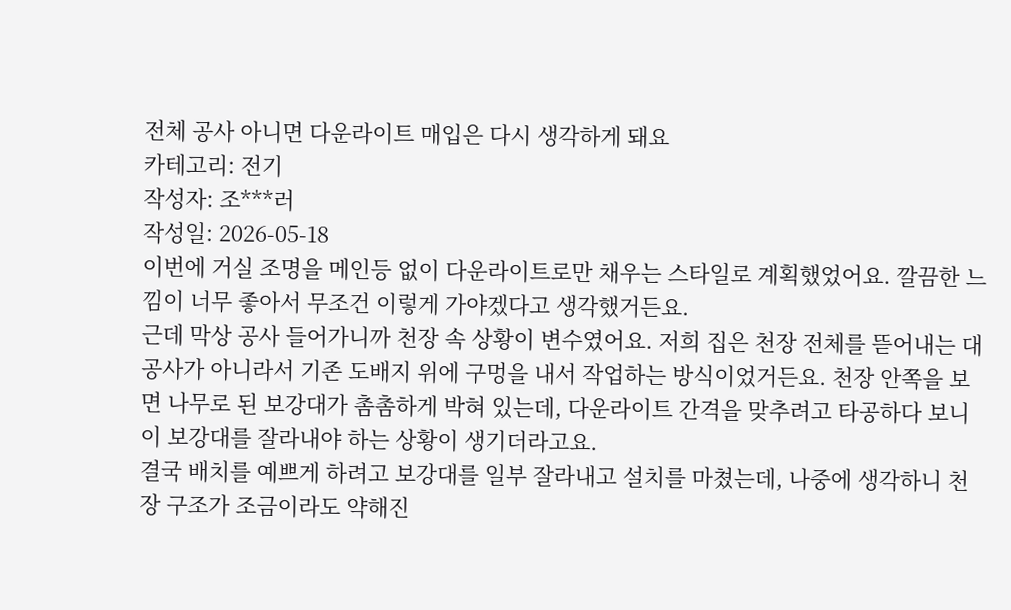전체 공사 아니면 다운라이트 매입은 다시 생각하게 돼요
카테고리: 전기
작성자: 조***러
작성일: 2026-05-18
이번에 거실 조명을 메인등 없이 다운라이트로만 채우는 스타일로 계획했었어요. 깔끔한 느낌이 너무 좋아서 무조건 이렇게 가야겠다고 생각했거든요.
근데 막상 공사 들어가니까 천장 속 상황이 변수였어요. 저희 집은 천장 전체를 뜯어내는 대공사가 아니라서 기존 도배지 위에 구멍을 내서 작업하는 방식이었거든요. 천장 안쪽을 보면 나무로 된 보강대가 촘촘하게 박혀 있는데, 다운라이트 간격을 맞추려고 타공하다 보니 이 보강대를 잘라내야 하는 상황이 생기더라고요.
결국 배치를 예쁘게 하려고 보강대를 일부 잘라내고 설치를 마쳤는데, 나중에 생각하니 천장 구조가 조금이라도 약해진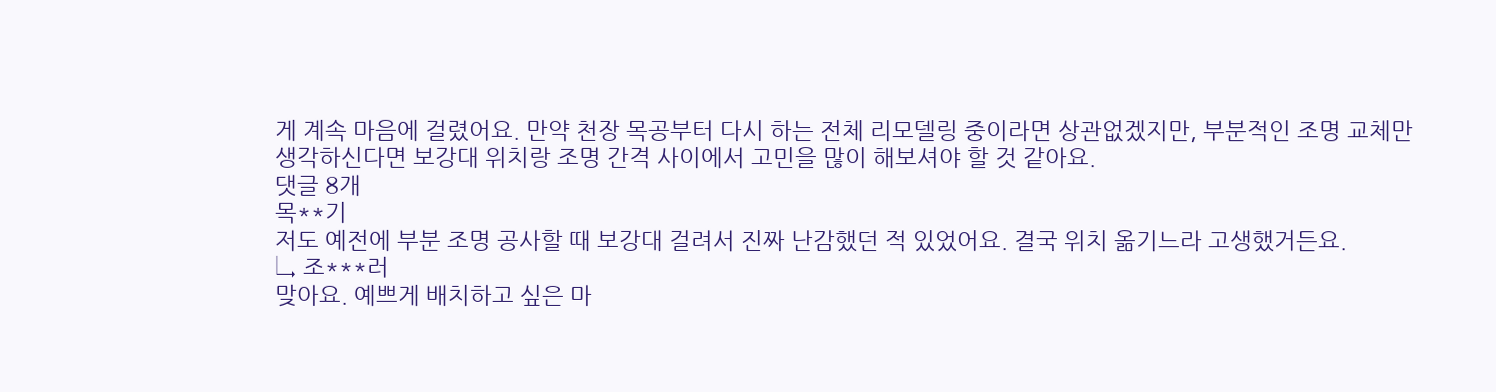게 계속 마음에 걸렸어요. 만약 천장 목공부터 다시 하는 전체 리모델링 중이라면 상관없겠지만, 부분적인 조명 교체만 생각하신다면 보강대 위치랑 조명 간격 사이에서 고민을 많이 해보셔야 할 것 같아요.
댓글 8개
목**기
저도 예전에 부분 조명 공사할 때 보강대 걸려서 진짜 난감했던 적 있었어요. 결국 위치 옮기느라 고생했거든요.
↳ 조***러
맞아요. 예쁘게 배치하고 싶은 마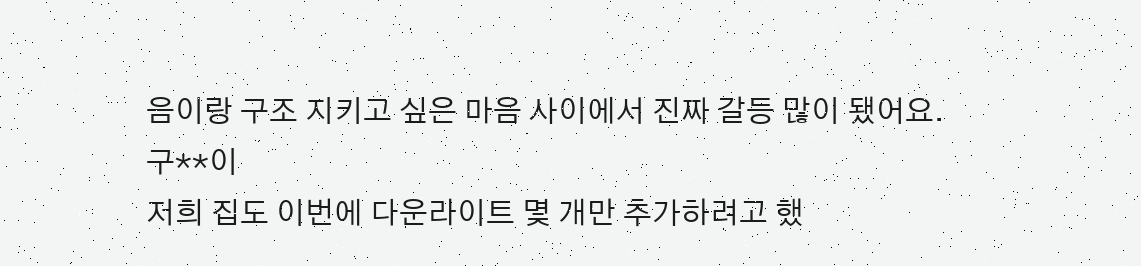음이랑 구조 지키고 싶은 마음 사이에서 진짜 갈등 많이 됐어요.
구**이
저희 집도 이번에 다운라이트 몇 개만 추가하려고 했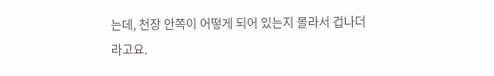는데, 천장 안쪽이 어떻게 되어 있는지 몰라서 겁나더라고요.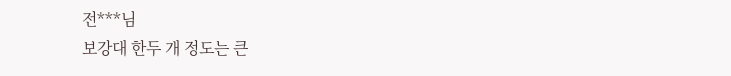전***님
보강대 한두 개 정도는 큰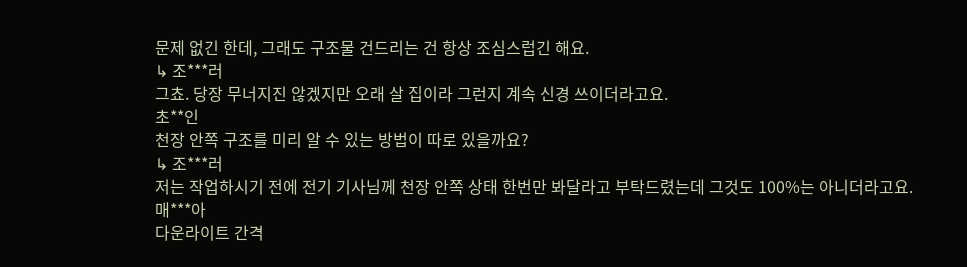문제 없긴 한데, 그래도 구조물 건드리는 건 항상 조심스럽긴 해요.
↳ 조***러
그쵸. 당장 무너지진 않겠지만 오래 살 집이라 그런지 계속 신경 쓰이더라고요.
초**인
천장 안쪽 구조를 미리 알 수 있는 방법이 따로 있을까요?
↳ 조***러
저는 작업하시기 전에 전기 기사님께 천장 안쪽 상태 한번만 봐달라고 부탁드렸는데 그것도 100%는 아니더라고요.
매***아
다운라이트 간격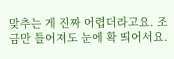맞추는 게 진짜 어렵더라고요. 조금만 틀어져도 눈에 확 띄어서요.